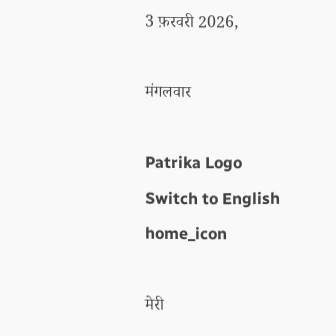3 फ़रवरी 2026,

मंगलवार

Patrika Logo
Switch to English
home_icon

मेरी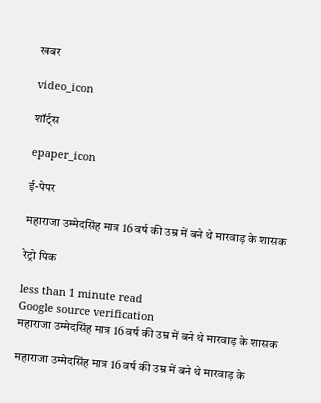खबर

video_icon

शॉर्ट्स

epaper_icon

ई-पेपर

महाराजा उम्मेदसिंह मात्र 16 वर्ष की उम्र में बने थे मारवाड़ के शासक

रेट्रो पिक

less than 1 minute read
Google source verification
महाराजा उम्मेदसिंह मात्र 16 वर्ष की उम्र में बने थे मारवाड़ के शासक

महाराजा उम्मेदसिंह मात्र 16 वर्ष की उम्र में बने थे मारवाड़ के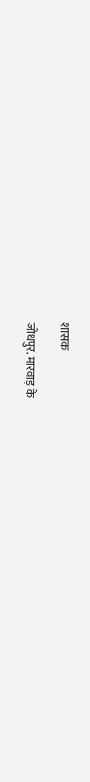शासक

जोधपुर. मारवाड़ के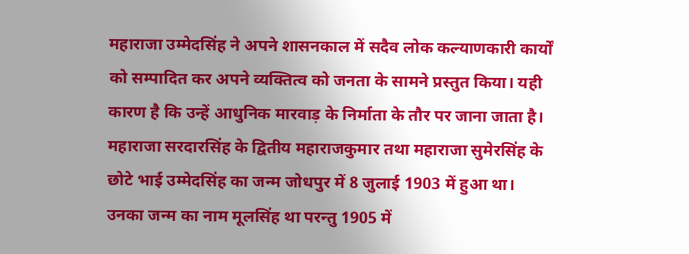महाराजा उम्मेदसिंह ने अपने शासनकाल में सदैव लोक कल्याणकारी कार्यों को सम्पादित कर अपने व्यक्तित्व को जनता के सामने प्रस्तुत किया। यही कारण है कि उन्हें आधुनिक मारवाड़ के निर्माता के तौर पर जाना जाता है। महाराजा सरदारसिंह के द्वितीय महाराजकुमार तथा महाराजा सुमेरसिंह के छोटे भाई उम्मेदसिंह का जन्म जोधपुर में 8 जुलाई 1903 में हुआ था। उनका जन्म का नाम मूलसिंह था परन्तु 1905 में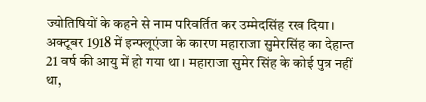ज्योतिषियों के कहने से नाम परिवर्तित कर उम्मेदसिंह रख दिया। अक्टूबर 1918 में इन्फ्लूएंजा के कारण महाराजा सुमेरसिंह का देहान्त 21 वर्ष की आयु में हो गया था। महाराजा सुमेर सिंह के कोई पुत्र नहीं था,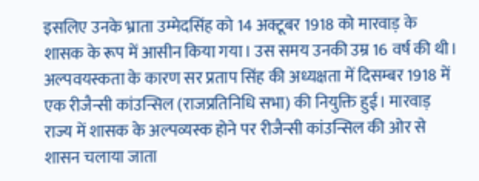इसलिए उनके भ्राता उम्मेदसिंह को 14 अक्टूबर 1918 को मारवाड़ के शासक के रूप में आसीन किया गया। उस समय उनकी उम्र 16 वर्ष की थी। अल्पवयस्कता के कारण सर प्रताप सिंह की अध्यक्षता में दिसम्बर 1918 में एक रीजैन्सी कांउन्सिल (राजप्रतिनिधि सभा) की नियुक्ति हुई। मारवाड़ राज्य में शासक के अल्पव्यस्क होने पर रीजैन्सी कांउन्सिल की ओर से शासन चलाया जाता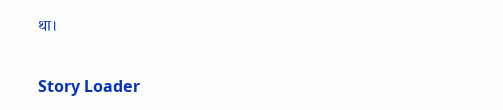था।

Story Loader